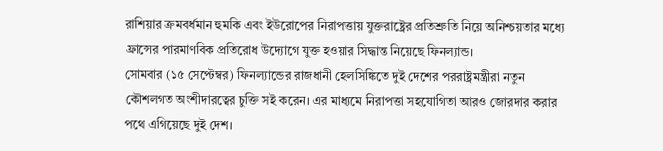রাশিয়ার ক্রমবর্ধমান হুমকি এবং ইউরোপের নিরাপত্তায় যুক্তরাষ্ট্রের প্রতিশ্রুতি নিয়ে অনিশ্চয়তার মধ্যে ফ্রান্সের পারমাণবিক প্রতিরোধ উদ্যোগে যুক্ত হওয়ার সিদ্ধান্ত নিয়েছে ফিনল্যান্ড।
সোমবার (১৫ সেপ্টেম্বর) ফিনল্যান্ডের রাজধানী হেলসিঙ্কিতে দুই দেশের পররাষ্ট্রমন্ত্রীরা নতুন কৌশলগত অংশীদারত্বের চুক্তি সই করেন। এর মাধ্যমে নিরাপত্তা সহযোগিতা আরও জোরদার করার পথে এগিয়েছে দুই দেশ।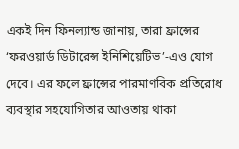একই দিন ফিনল্যান্ড জানায়, তারা ফ্রান্সের ‘ফরওয়ার্ড ডিটারেন্স ইনিশিয়েটিভ’-এও যোগ দেবে। এর ফলে ফ্রান্সের পারমাণবিক প্রতিরোধ ব্যবস্থার সহযোগিতার আওতায় থাকা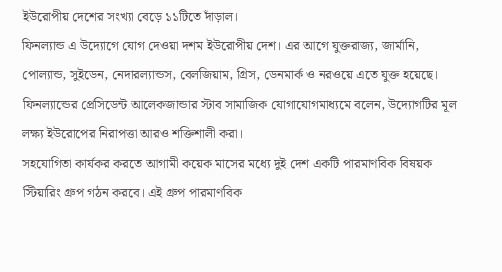ইউরোপীয় দেশের সংখ্যা বেড়ে ১১টিতে দাঁড়াল।
ফিনল্যান্ড এ উদ্যোগে যোগ দেওয়া দশম ইউরোপীয় দেশ। এর আগে যুক্তরাজ্য, জার্মানি, পোল্যান্ড, সুইডেন, নেদারল্যান্ডস, বেলজিয়াম, গ্রিস, ডেনমার্ক ও নরওয়ে এতে যুক্ত হয়েছে।
ফিনল্যান্ডের প্রেসিডেন্ট আলেকজান্ডার স্টাব সামাজিক যোগাযোগমাধ্যমে বলেন, উদ্যোগটির মূল লক্ষ্য ইউরোপের নিরাপত্তা আরও শক্তিশালী করা।
সহযোগিতা কার্যকর করতে আগামী কয়েক মাসের মধ্যে দুই দেশ একটি পারমাণবিক বিষয়ক স্টিয়ারিং গ্রুপ গঠন করবে। এই গ্রুপ পারমাণবিক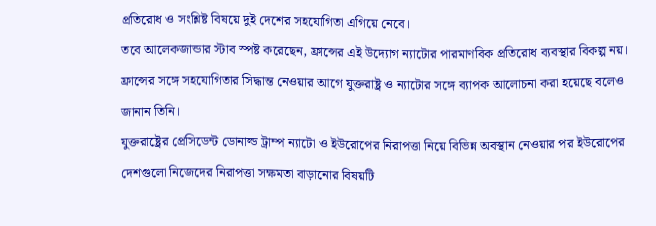প্রতিরোধ ও সংশ্লিষ্ট বিষয়ে দুই দেশের সহযোগিতা এগিয়ে নেবে।
তবে আলেকজান্ডার স্টাব স্পষ্ট করেছেন, ফ্রান্সের এই উদ্যোগ ন্যাটোর পারমাণবিক প্রতিরোধ ব্যবস্থার বিকল্প নয়। ফ্রান্সের সঙ্গে সহযোগিতার সিদ্ধান্ত নেওয়ার আগে যুক্তরাষ্ট্র ও ন্যাটোর সঙ্গে ব্যাপক আলোচনা করা হয়েছে বলেও জানান তিনি।
যুক্তরাষ্ট্রের প্রেসিডেন্ট ডোনাল্ড ট্রাম্প ন্যাটো ও ইউরোপের নিরাপত্তা নিয়ে বিভিন্ন অবস্থান নেওয়ার পর ইউরোপের দেশগুলো নিজেদের নিরাপত্তা সক্ষমতা বাড়ানোর বিষয়টি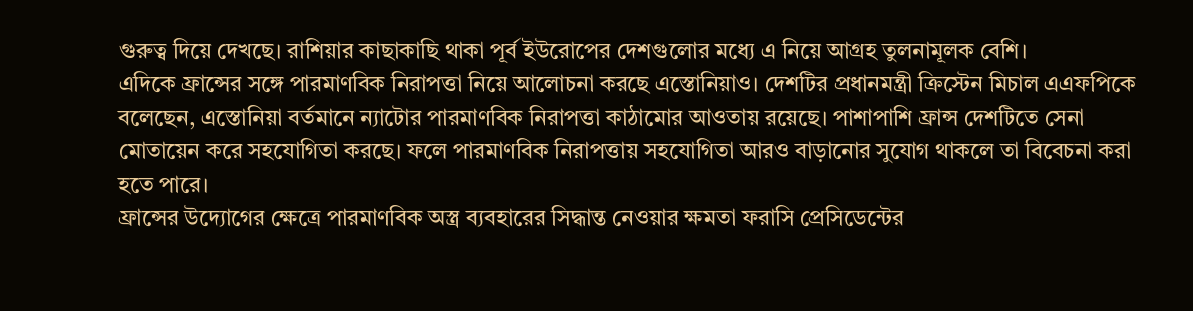গুরুত্ব দিয়ে দেখছে। রাশিয়ার কাছাকাছি থাকা পূর্ব ইউরোপের দেশগুলোর মধ্যে এ নিয়ে আগ্রহ তুলনামূলক বেশি।
এদিকে ফ্রান্সের সঙ্গে পারমাণবিক নিরাপত্তা নিয়ে আলোচনা করছে এস্তোনিয়াও। দেশটির প্রধানমন্ত্রী ক্রিস্টেন মিচাল এএফপিকে বলেছেন, এস্তোনিয়া বর্তমানে ন্যাটোর পারমাণবিক নিরাপত্তা কাঠামোর আওতায় রয়েছে। পাশাপাশি ফ্রান্স দেশটিতে সেনা মোতায়েন করে সহযোগিতা করছে। ফলে পারমাণবিক নিরাপত্তায় সহযোগিতা আরও বাড়ানোর সুযোগ থাকলে তা বিবেচনা করা হতে পারে।
ফ্রান্সের উদ্যোগের ক্ষেত্রে পারমাণবিক অস্ত্র ব্যবহারের সিদ্ধান্ত নেওয়ার ক্ষমতা ফরাসি প্রেসিডেন্টের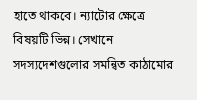হাতে থাকবে। ন্যাটোর ক্ষেত্রে বিষয়টি ভিন্ন। সেখানে সদস্যদেশগুলোর সমন্বিত কাঠামোর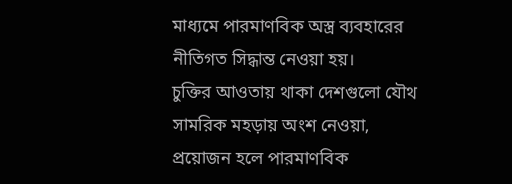মাধ্যমে পারমাণবিক অস্ত্র ব্যবহারের নীতিগত সিদ্ধান্ত নেওয়া হয়।
চুক্তির আওতায় থাকা দেশগুলো যৌথ সামরিক মহড়ায় অংশ নেওয়া, প্রয়োজন হলে পারমাণবিক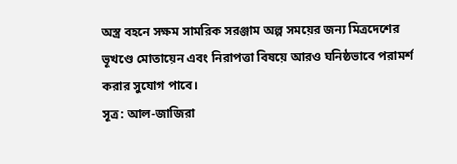অস্ত্র বহনে সক্ষম সামরিক সরঞ্জাম অল্প সময়ের জন্য মিত্রদেশের ভূখণ্ডে মোতায়েন এবং নিরাপত্তা বিষয়ে আরও ঘনিষ্ঠভাবে পরামর্শ করার সুযোগ পাবে।
সূত্র: আল-জাজিরা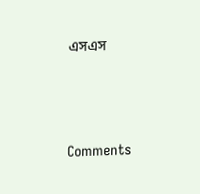এসএস




Comments